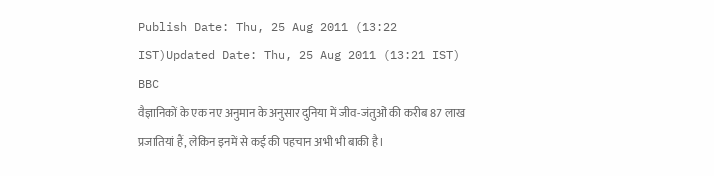Publish Date: Thu, 25 Aug 2011 (13:22 IST)Updated Date: Thu, 25 Aug 2011 (13:21 IST)
BBC
वैज्ञानिकों के एक नए अनुमान के अनुसार दुनिया में जीव-जंतुओं की करीब 87 लाख प्रजातियां हैं, लेकिन इनमें से कई की पहचान अभी भी बाकी है।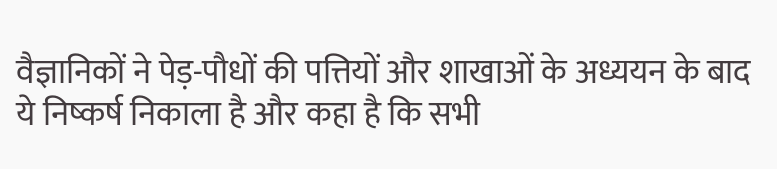वैज्ञानिकों ने पेड़-पौधों की पत्तियों और शाखाओं के अध्ययन के बाद ये निष्कर्ष निकाला है और कहा है कि सभी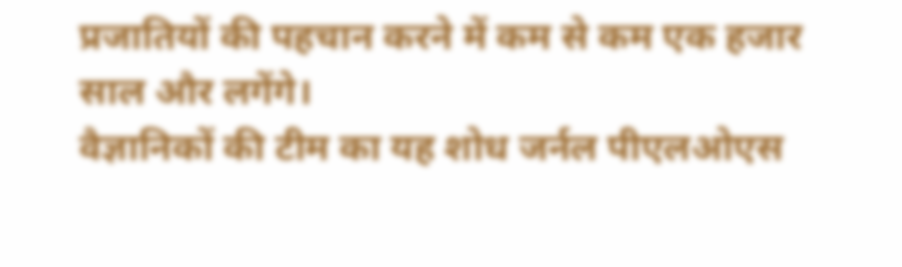प्रजातियों की पहचान करने में कम से कम एक हजार साल और लगेंगे।
वैज्ञानिकों की टीम का यह शोध जर्नल पीएलओएस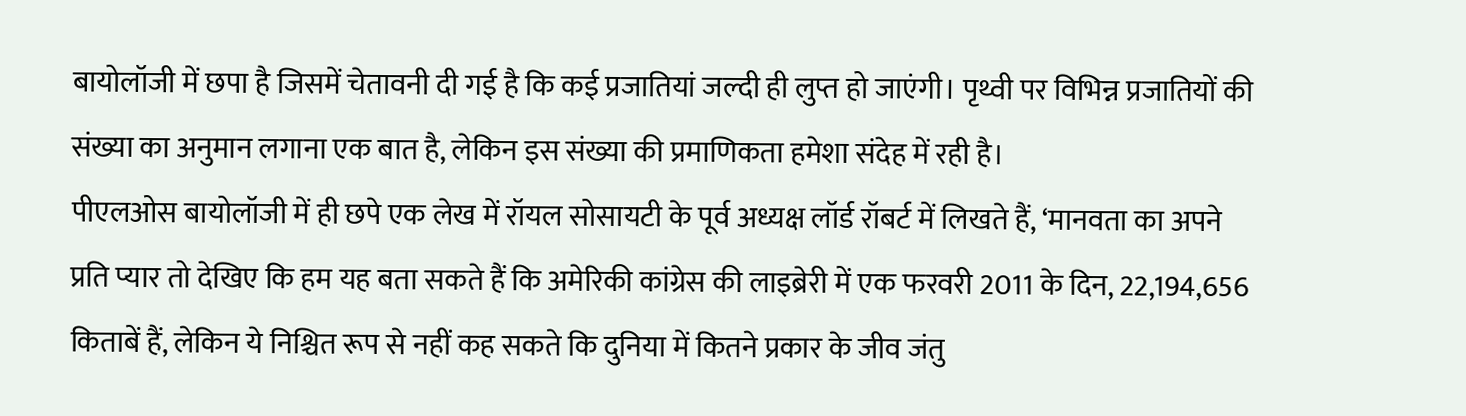बायोलॉजी में छपा है जिसमें चेतावनी दी गई है कि कई प्रजातियां जल्दी ही लुप्त हो जाएंगी। पृथ्वी पर विभिन्न प्रजातियों की संख्या का अनुमान लगाना एक बात है, लेकिन इस संख्या की प्रमाणिकता हमेशा संदेह में रही है।
पीएलओस बायोलॉजी में ही छपे एक लेख में रॉयल सोसायटी के पूर्व अध्यक्ष लॉर्ड रॉबर्ट में लिखते हैं, ‘मानवता का अपने प्रति प्यार तो देखिए कि हम यह बता सकते हैं कि अमेरिकी कांग्रेस की लाइब्रेरी में एक फरवरी 2011 के दिन, 22,194,656 किताबें हैं, लेकिन ये निश्चित रूप से नहीं कह सकते कि दुनिया में कितने प्रकार के जीव जंतु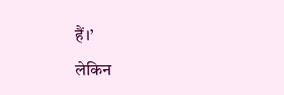हैं।’
लेकिन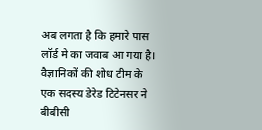अब लगता है कि हमारे पास लॉर्ड मे का जवाब आ गया है।
वैज्ञानिकों की शोध टीम के एक सदस्य डेरेड टिटेनसर ने बीबीसी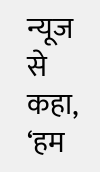न्यूज से कहा, ‘हम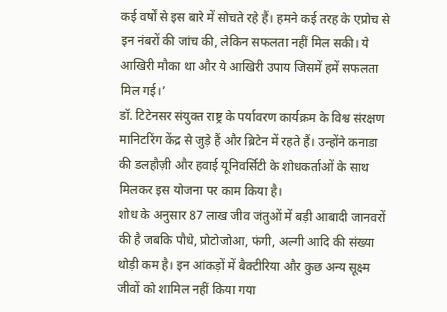कई वर्षों से इस बारे में सोचते रहे हैं। हमने कई तरह के एप्रोच से इन नंबरों की जांच की, लेकिन सफलता नहीं मिल सकी। ये आखिरी मौका था और ये आखिरी उपाय जिसमें हमें सफलता मिल गई।’
डॉ. टिटेनसर संयुक्त राष्ट्र के पर्यावरण कार्यक्रम के विश्व संरक्षण मानिटरिंग केंद्र से जुड़े हैं और ब्रिटेन में रहते हैं। उन्होंने कनाडा की डलहौज़ी और हवाई यूनिवर्सिटी के शोधकर्ताओं के साथ मिलकर इस योजना पर काम किया है।
शोध के अनुसार 87 लाख जीव जंतुओं में बड़ी आबादी जानवरों की है जबकि पौधे, प्रोटोजोआ, फंगी, अल्गी आदि की संख्या थोड़ी कम है। इन आंकड़ों में बैक्टीरिया और कुछ अन्य सूक्ष्म जीवों को शामिल नहीं किया गया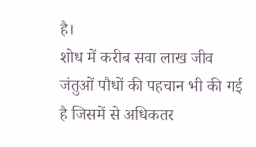है।
शोध में करीब सवा लाख जीव जंतुओं पौधों की पहचान भी की गई है जिसमें से अधिकतर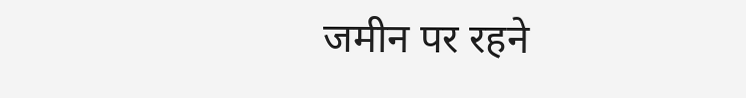जमीन पर रहने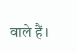वाले हैं।